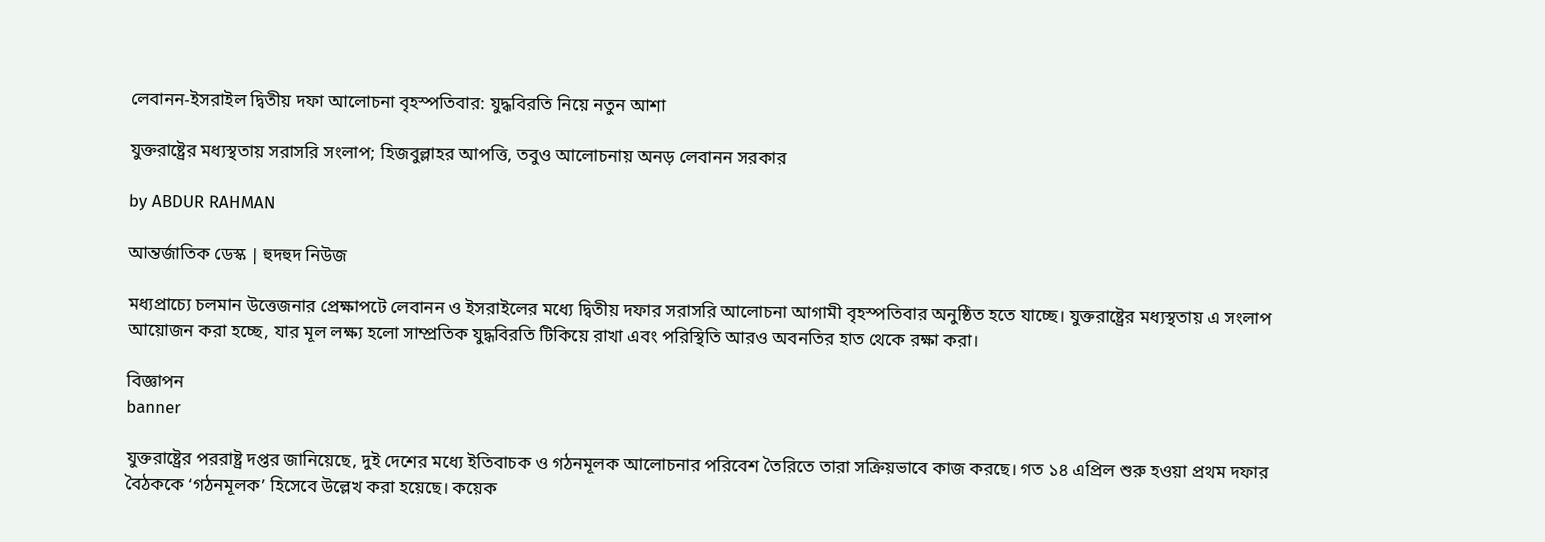লেবানন-ইসরাইল দ্বিতীয় দফা আলোচনা বৃহস্পতিবার: যুদ্ধবিরতি নিয়ে নতুন আশা

যুক্তরাষ্ট্রের মধ্যস্থতায় সরাসরি সংলাপ; হিজবুল্লাহর আপত্তি, তবুও আলোচনায় অনড় লেবানন সরকার

by ABDUR RAHMAN

আন্তর্জাতিক ডেস্ক | হুদহুদ নিউজ

মধ্যপ্রাচ্যে চলমান উত্তেজনার প্রেক্ষাপটে লেবানন ও ইসরাইলের মধ্যে দ্বিতীয় দফার সরাসরি আলোচনা আগামী বৃহস্পতিবার অনুষ্ঠিত হতে যাচ্ছে। যুক্তরাষ্ট্রের মধ্যস্থতায় এ সংলাপ আয়োজন করা হচ্ছে, যার মূল লক্ষ্য হলো সাম্প্রতিক যুদ্ধবিরতি টিকিয়ে রাখা এবং পরিস্থিতি আরও অবনতির হাত থেকে রক্ষা করা।

বিজ্ঞাপন
banner

যুক্তরাষ্ট্রের পররাষ্ট্র দপ্তর জানিয়েছে, দুই দেশের মধ্যে ইতিবাচক ও গঠনমূলক আলোচনার পরিবেশ তৈরিতে তারা সক্রিয়ভাবে কাজ করছে। গত ১৪ এপ্রিল শুরু হওয়া প্রথম দফার বৈঠককে ‘গঠনমূলক’ হিসেবে উল্লেখ করা হয়েছে। কয়েক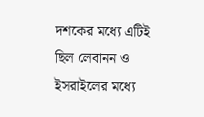দশকের মধ্যে এটিই ছিল লেবানন ও ইসরাইলের মধ্যে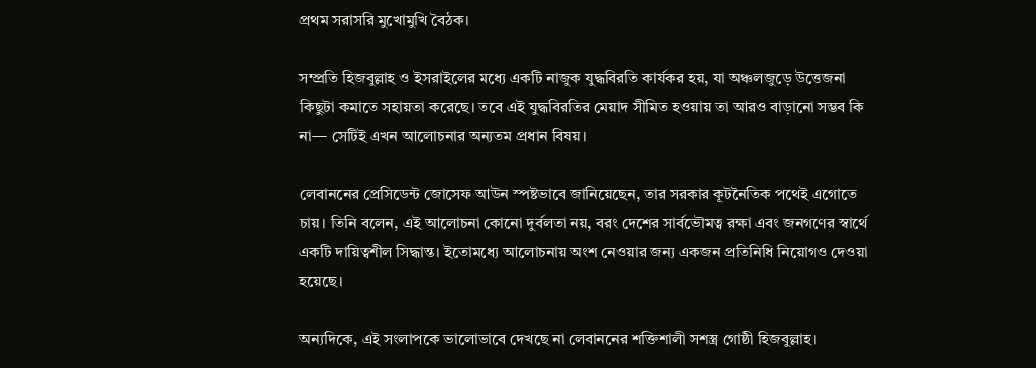প্রথম সরাসরি মুখোমুখি বৈঠক।

সম্প্রতি হিজবুল্লাহ ও ইসরাইলের মধ্যে একটি নাজুক যুদ্ধবিরতি কার্যকর হয়, যা অঞ্চলজুড়ে উত্তেজনা কিছুটা কমাতে সহায়তা করেছে। তবে এই যুদ্ধবিরতির মেয়াদ সীমিত হওয়ায় তা আরও বাড়ানো সম্ভব কি না— সেটিই এখন আলোচনার অন্যতম প্রধান বিষয়।

লেবাননের প্রেসিডেন্ট জোসেফ আউন স্পষ্টভাবে জানিয়েছেন, তার সরকার কূটনৈতিক পথেই এগোতে চায়। তিনি বলেন, এই আলোচনা কোনো দুর্বলতা নয়, বরং দেশের সার্বভৌমত্ব রক্ষা এবং জনগণের স্বার্থে একটি দায়িত্বশীল সিদ্ধান্ত। ইতোমধ্যে আলোচনায় অংশ নেওয়ার জন্য একজন প্রতিনিধি নিয়োগও দেওয়া হয়েছে।

অন্যদিকে, এই সংলাপকে ভালোভাবে দেখছে না লেবাননের শক্তিশালী সশস্ত্র গোষ্ঠী হিজবুল্লাহ।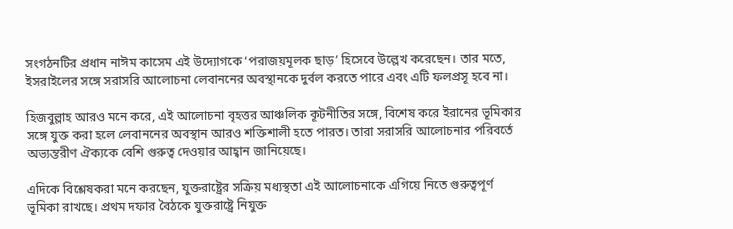সংগঠনটির প্রধান নাঈম কাসেম এই উদ্যোগকে ‘পরাজয়মূলক ছাড়’ হিসেবে উল্লেখ করেছেন। তার মতে, ইসরাইলের সঙ্গে সরাসরি আলোচনা লেবাননের অবস্থানকে দুর্বল করতে পারে এবং এটি ফলপ্রসূ হবে না।

হিজবুল্লাহ আরও মনে করে, এই আলোচনা বৃহত্তর আঞ্চলিক কূটনীতির সঙ্গে, বিশেষ করে ইরানের ভূমিকার সঙ্গে যুক্ত করা হলে লেবাননের অবস্থান আরও শক্তিশালী হতে পারত। তারা সরাসরি আলোচনার পরিবর্তে অভ্যন্তরীণ ঐক্যকে বেশি গুরুত্ব দেওয়ার আহ্বান জানিয়েছে।

এদিকে বিশ্লেষকরা মনে করছেন, যুক্তরাষ্ট্রের সক্রিয় মধ্যস্থতা এই আলোচনাকে এগিয়ে নিতে গুরুত্বপূর্ণ ভূমিকা রাখছে। প্রথম দফার বৈঠকে যুক্তরাষ্ট্রে নিযুক্ত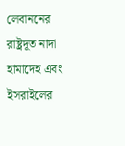লেবাননের রাষ্ট্রদূত নাদা হামাদেহ এবং ইসরাইলের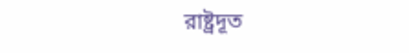রাষ্ট্রদূত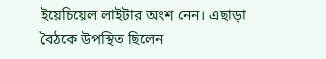ইয়েচিয়েল লাইটার অংশ নেন। এছাড়া বৈঠকে উপস্থিত ছিলেন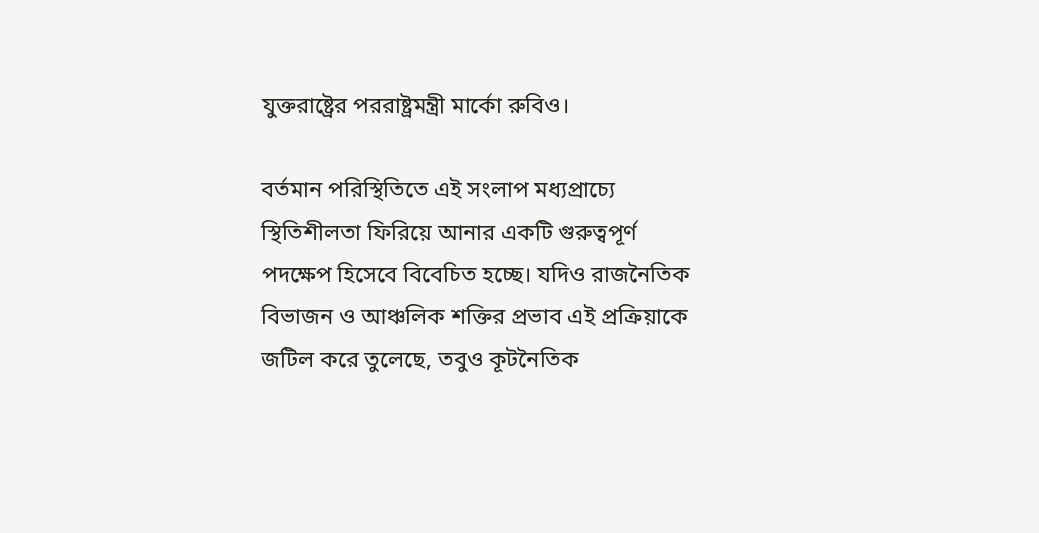যুক্তরাষ্ট্রের পররাষ্ট্রমন্ত্রী মার্কো রুবিও।

বর্তমান পরিস্থিতিতে এই সংলাপ মধ্যপ্রাচ্যে স্থিতিশীলতা ফিরিয়ে আনার একটি গুরুত্বপূর্ণ পদক্ষেপ হিসেবে বিবেচিত হচ্ছে। যদিও রাজনৈতিক বিভাজন ও আঞ্চলিক শক্তির প্রভাব এই প্রক্রিয়াকে জটিল করে তুলেছে, তবুও কূটনৈতিক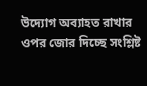উদ্যোগ অব্যাহত রাখার ওপর জোর দিচ্ছে সংশ্লিষ্ট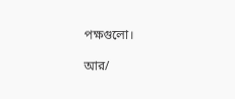পক্ষগুলো।

আর/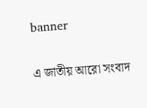banner

এ জাতীয় আরো সংবাদ